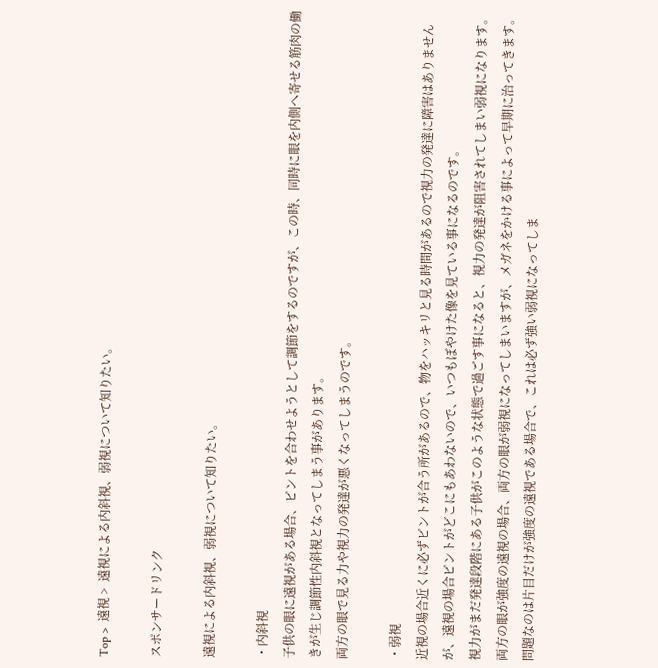Top >  遠視 >  遠視による内斜視、弱視について知りたい。

スポンサードリンク

遠視による内斜視、弱視について知りたい。

・内斜視
子供の眼に遠視がある場合、ピントを合わせようとして調節をするのですが、この時、同時に眼を内側へ寄せる筋肉の働きが生じ調節性内斜視となってしまう事があります。
両方の眼で見る力や視力の発達が悪くなってしまうのです。

・弱視
近視の場合近くに必ずピントが合う所があるので、物をハッキリと見る時間があるので視力の発達に障害はありませんが、遠視の場合ピントがどこにもあわないので、いつもぼやけた像を見ている事になるのです。
視力がまだ発達段階にある子供がこのような状態で過ごす事になると、視力の発達が阻害されてしまい弱視になります。
両方の眼が強度の遠視の場合、両方の眼が弱視になってしまいますが、メガネをかける事によって早期に治ってきます。
問題なのは片目だけが強度の遠視である場合で、これは必ず強い弱視になってしま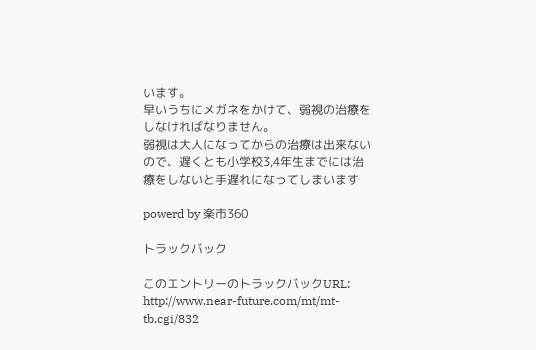います。
早いうちにメガネをかけて、弱視の治療をしなければなりません。
弱視は大人になってからの治療は出来ないので、遅くとも小学校3,4年生までには治療をしないと手遅れになってしまいます

powerd by 楽市360

トラックバック

このエントリーのトラックバックURL:
http://www.near-future.com/mt/mt-tb.cgi/832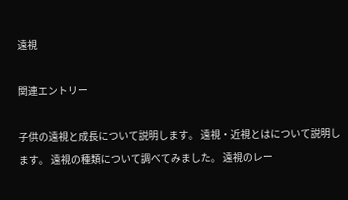遠視

関連エントリー

子供の遠視と成長について説明します。 遠視・近視とはについて説明します。 遠視の種類について調べてみました。 遠視のレー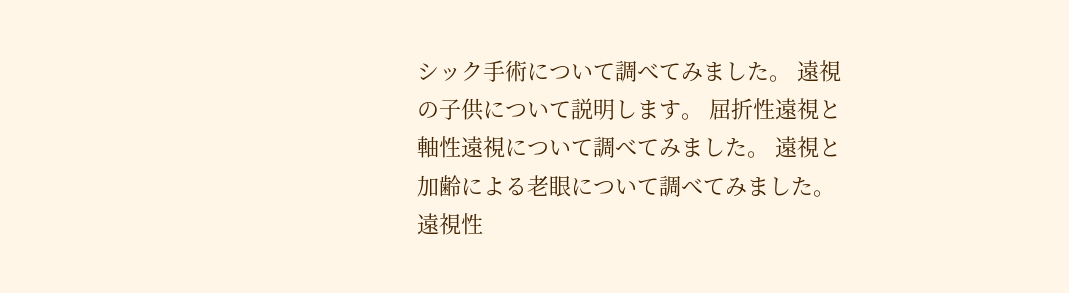シック手術について調べてみました。 遠視の子供について説明します。 屈折性遠視と軸性遠視について調べてみました。 遠視と加齢による老眼について調べてみました。 遠視性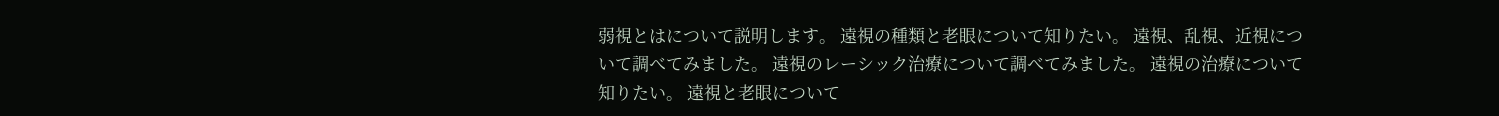弱視とはについて説明します。 遠視の種類と老眼について知りたい。 遠視、乱視、近視について調べてみました。 遠視のレーシック治療について調べてみました。 遠視の治療について知りたい。 遠視と老眼について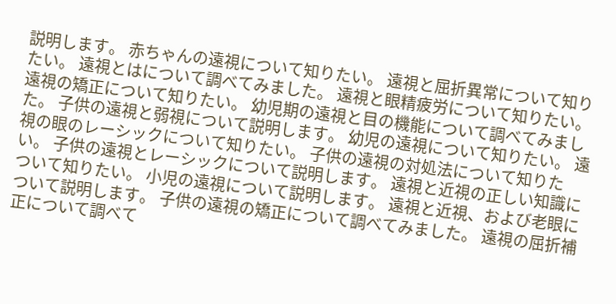説明します。 赤ちゃんの遠視について知りたい。 遠視と屈折異常について知りたい。 遠視とはについて調べてみました。 遠視と眼精疲労について知りたい。 遠視の矯正について知りたい。 幼児期の遠視と目の機能について調べてみました。 子供の遠視と弱視について説明します。 幼児の遠視について知りたい。 遠視の眼のレーシックについて知りたい。 子供の遠視の対処法について知りたい。 子供の遠視とレーシックについて説明します。 遠視と近視の正しい知識について知りたい。 小児の遠視について説明します。 遠視と近視、および老眼について説明します。 子供の遠視の矯正について調べてみました。 遠視の屈折補正について調べて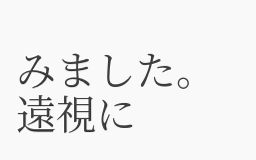みました。 遠視に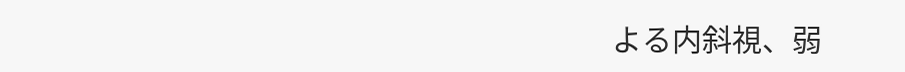よる内斜視、弱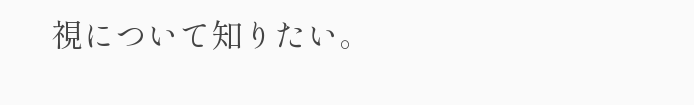視について知りたい。